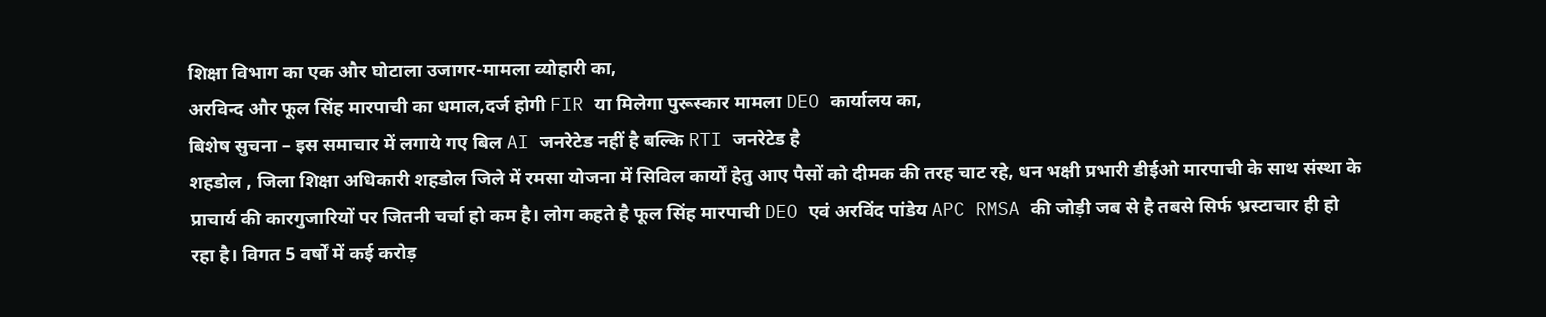शिक्षा विभाग का एक और घोटाला उजागर-मामला व्योहारी का,
अरविन्द और फूल सिंह मारपाची का धमाल,दर्ज होगी FIR या मिलेगा पुरूस्कार मामला DEO कार्यालय का,
बिशेष सुचना – इस समाचार में लगाये गए बिल AI जनरेटेड नहीं है बल्कि RTI जनरेटेड है
शहडोल , जिला शिक्षा अधिकारी शहडोल जिले में रमसा योजना में सिविल कार्यों हेतु आए पैसों को दीमक की तरह चाट रहे, धन भक्षी प्रभारी डीईओ मारपाची के साथ संस्था के प्राचार्य की कारगुजारियों पर जितनी चर्चा हो कम है। लोग कहते है फूल सिंह मारपाची DEO एवं अरविंद पांडेय APC RMSA की जोड़ी जब से है तबसे सिर्फ भ्रस्टाचार ही हो रहा है। विगत 5 वर्षों में कई करोड़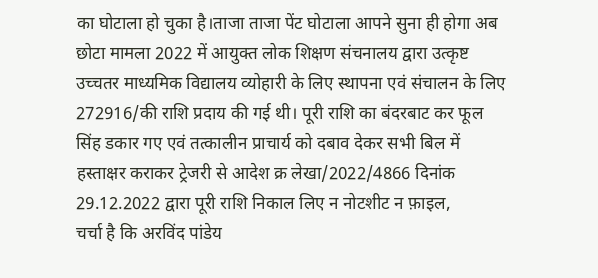का घोटाला हो चुका है।ताजा ताजा पेंट घोटाला आपने सुना ही होगा अब छोटा मामला 2022 में आयुक्त लोक शिक्षण संचनालय द्वारा उत्कृष्ट उच्चतर माध्यमिक विद्यालय व्योहारी के लिए स्थापना एवं संचालन के लिए 272916/की राशि प्रदाय की गई थी। पूरी राशि का बंदरबाट कर फूल सिंह डकार गए एवं तत्कालीन प्राचार्य को दबाव देकर सभी बिल में हस्ताक्षर कराकर ट्रेजरी से आदेश क्र लेखा/2022/4866 दिनांक 29.12.2022 द्वारा पूरी राशि निकाल लिए न नोटशीट न फ़ाइल,
चर्चा है कि अरविंद पांडेय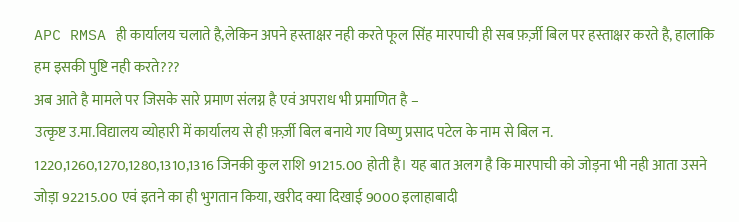APC RMSA ही कार्यालय चलाते है,लेकिन अपने हस्ताक्षर नही करते फूल सिंह मारपाची ही सब फ़र्ज़ी बिल पर हस्ताक्षर करते है, हालाकि हम इसकी पुष्टि नही करते???
अब आते है मामले पर जिसके सारे प्रमाण संलग्न है एवं अपराध भी प्रमाणित है –
उत्कृष्ट उ.मा.विद्यालय व्योहारी में कार्यालय से ही फ़र्ज़ी बिल बनाये गए विष्णु प्रसाद पटेल के नाम से बिल न. 1220,1260,1270,1280,1310,1316 जिनकी कुल राशि 91215.00 होती है। यह बात अलग है कि मारपाची को जोड़ना भी नही आता उसने जोड़ा 92215.00 एवं इतने का ही भुगतान किया, खरीद क्या दिखाई 9000 इलाहाबादी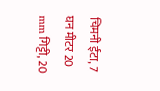चिमनी ईंटा, 7 घन मीटर 20 mm गिट्टी, 20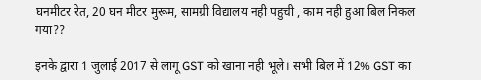घनमीटर रेत, 20 घन मीटर मुरूम, सामग्री विद्यालय नही पहुची , काम नही हुआ बिल निकल गया??

इनके द्वारा 1 जुलाई 2017 से लागू GST को खाना नही भूले। सभी बिल में 12% GST का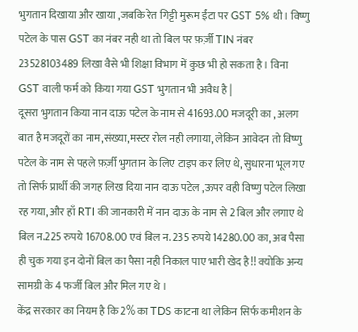भुगतान दिखाया और खाया ,जबकि रेत गिट्टी मुरूम ईंटा पर GST 5% थी। विष्णु पटेल के पास GST का नंबर नही था तो बिल पर फ़र्ज़ी TIN नंबर 23528103489 लिखा वैसे भी शिक्षा विभाग में कुछ भी हो सकता है। विना GST वाली फर्म को किया गया GST भुगतान भी अवैध है |
दूसरा भुगतान किया नान दाऊ पटेल के नाम से 41693.00 मजदूरी का , अलग बात है मजदूरों का नाम,संख्या,मस्टर रोल नही लगाया, लेकिन आवेदन तो विष्णु पटेल के नाम से पहले फ़र्ज़ी भुगतान के लिए टाइप कर लिए थे, सुधारना भूल गए तो सिर्फ प्रार्थी की जगह लिख दिया नान दाऊ पटेल ,ऊपर वही विष्णु पटेल लिखा रह गया, और हाँ RTI की जानकारी में नान दाऊ के नाम से 2 बिल और लगाए थे बिल न.225 रुपये 16708.00 एवं बिल न. 235 रुपये 14280.00 का, अब पैसा ही चुक गया इन दोनों बिल का पैसा नही निकाल पाए भारी खेद है!! क्योकि अन्य सामग्री के 4 फर्जी बिल और मिल गए थे ।
केंद्र सरकार का नियम है कि 2% का TDS काटना था लेकिन सिर्फ कमीशन के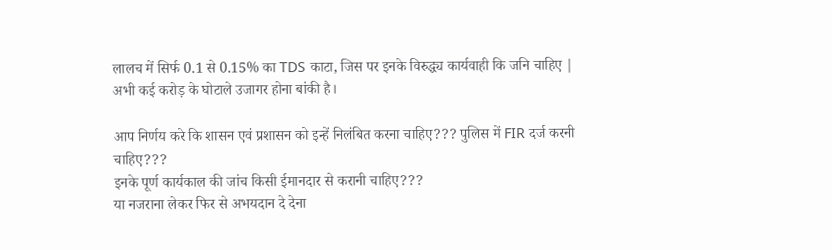लालच में सिर्फ 0.1 से 0.15% का TDS काटा, जिस पर इनके विरुद्ध्य कार्यवाही कि जनि चाहिए | अभी कई करोड़ के घोटाले उजागर होना बांकी है।

आप निर्णय करे कि शासन एवं प्रशासन को इन्हें निलंबित करना चाहिए??? पुलिस में FIR दर्ज करनी चाहिए???
इनके पूर्ण कार्यकाल की जांच किसी ईमानदार से करानी चाहिए???
या नजराना लेकर फिर से अभयदान दे देना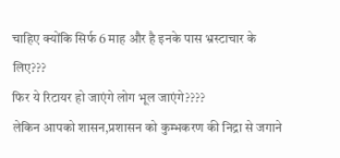चाहिए क्योंकि सिर्फ 6 माह और है इनके पास भ्रस्टाचार के लिए???
फिर ये रिटायर हो जाएंगे लोग भूल जाएंगे????
लेकिन आपको शासन,प्रशासन को कुम्भकरण की निद्रा से जगाने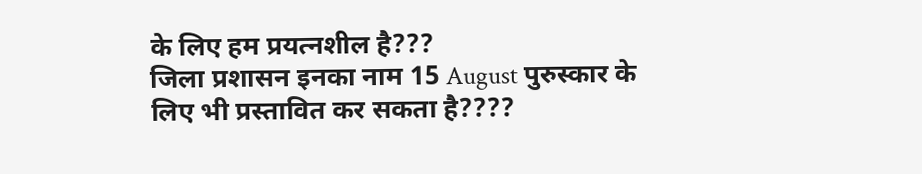के लिए हम प्रयत्नशील है???
जिला प्रशासन इनका नाम 15 August पुरुस्कार के लिए भी प्रस्तावित कर सकता है????